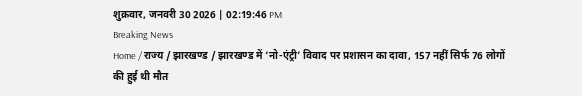शुक्रवार, जनवरी 30 2026 | 02:19:46 PM
Breaking News
Home / राज्य / झारखण्ड / झारखण्ड में ‘नो-एंट्री’ विवाद पर प्रशासन का दावा, 157 नहीं सिर्फ 76 लोगों की हुई थी मौत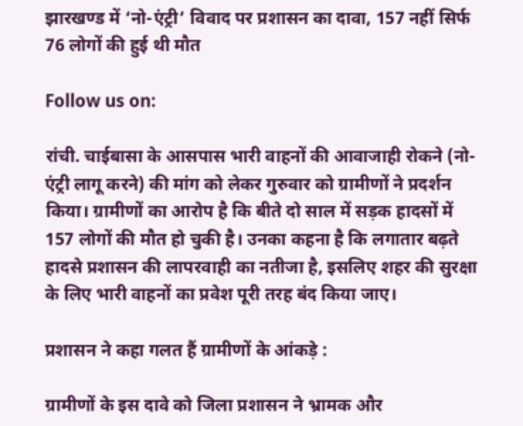झारखण्ड में ‘नो-एंट्री’ विवाद पर प्रशासन का दावा, 157 नहीं सिर्फ 76 लोगों की हुई थी मौत

Follow us on:

रांची. चाईबासा के आसपास भारी वाहनों की आवाजाही रोकने (नो-एंट्री लागू करने) की मांग को लेकर गुरुवार को ग्रामीणों ने प्रदर्शन किया। ग्रामीणों का आरोप है कि बीते दो साल में सड़क हादसों में 157 लोगों की मौत हो चुकी है। उनका कहना है कि लगातार बढ़ते हादसे प्रशासन की लापरवाही का नतीजा है, इसलिए शहर की सुरक्षा के लिए भारी वाहनों का प्रवेश पूरी तरह बंद किया जाए।

प्रशासन ने कहा गलत हैं ग्रामीणों के आंकड़े :

ग्रामीणों के इस दावे को जिला प्रशासन ने भ्रामक और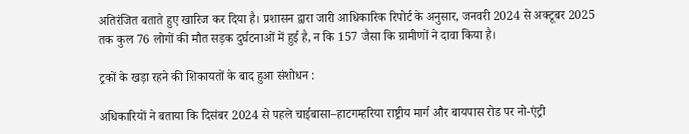अतिरंजित बताते हुए खारिज कर दिया है। प्रशासन द्वारा जारी आधिकारिक रिपोर्ट के अनुसार, जनवरी 2024 से अक्टूबर 2025 तक कुल 76 लोगों की मौत सड़क दुर्घटनाओं में हुई है, न कि 157 जैसा कि ग्रामीणों ने दावा किया है।

ट्रकों के खड़ा रहने की शिकायतों के बाद हुआ संशोधन :

अधिकारियों ने बताया कि दिसंबर 2024 से पहले चाईबासा–हाटगम्हरिया राष्ट्रीय मार्ग और बायपास रोड पर नो-एंट्री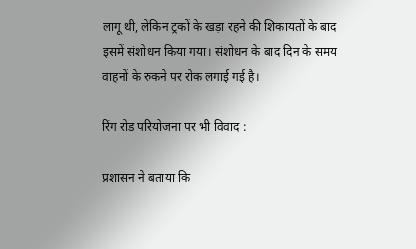लागू थी, लेकिन ट्रकों के खड़ा रहने की शिकायतों के बाद इसमें संशोधन किया गया। संशोधन के बाद दिन के समय वाहनों के रुकने पर रोक लगाई गई है।

रिंग रोड परियोजना पर भी विवाद :

प्रशासन ने बताया कि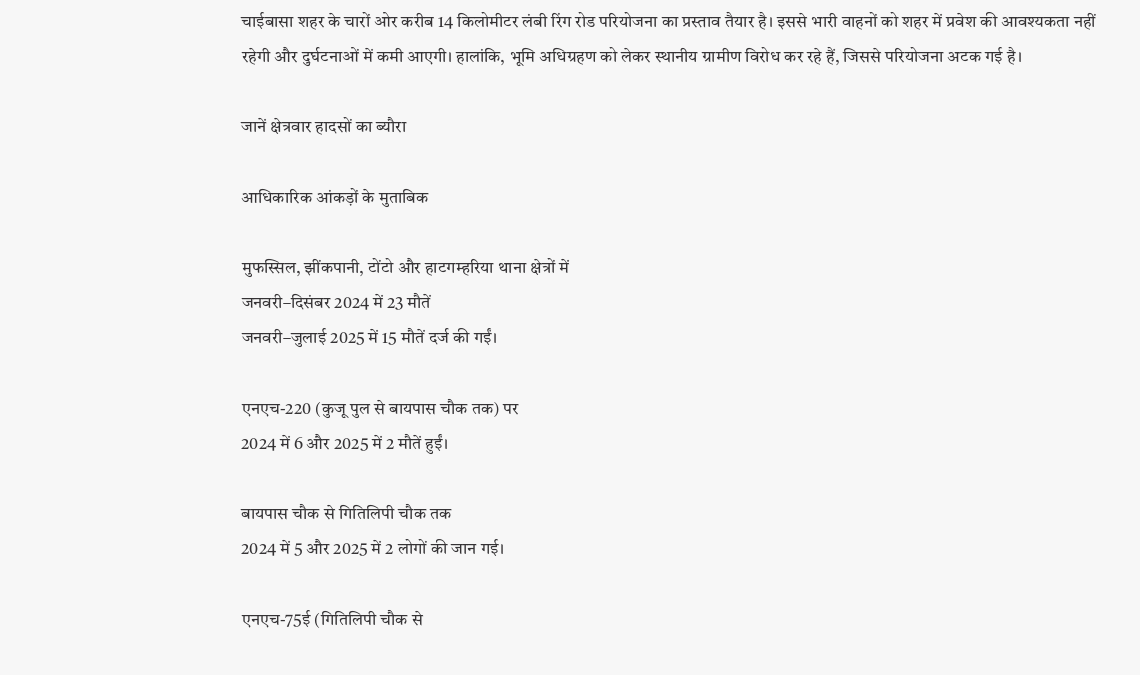चाईबासा शहर के चारों ओर करीब 14 किलोमीटर लंबी रिंग रोड परियोजना का प्रस्ताव तैयार है। इससे भारी वाहनों को शहर में प्रवेश की आवश्यकता नहीं रहेगी और दुर्घटनाओं में कमी आएगी। हालांकि, भूमि अधिग्रहण को लेकर स्थानीय ग्रामीण विरोध कर रहे हैं, जिससे परियोजना अटक गई है।

जानें क्षेत्रवार हादसों का ब्यौरा

आधिकारिक आंकड़ों के मुताबिक

मुफस्सिल, झींकपानी, टोंटो और हाटगम्हरिया थाना क्षेत्रों में
जनवरी–दिसंबर 2024 में 23 मौतें
जनवरी–जुलाई 2025 में 15 मौतें दर्ज की गईं।

एनएच-220 (कुजू पुल से बायपास चौक तक) पर
2024 में 6 और 2025 में 2 मौतें हुईं।

बायपास चौक से गितिलिपी चौक तक
2024 में 5 और 2025 में 2 लोगों की जान गई।

एनएच-75ई (गितिलिपी चौक से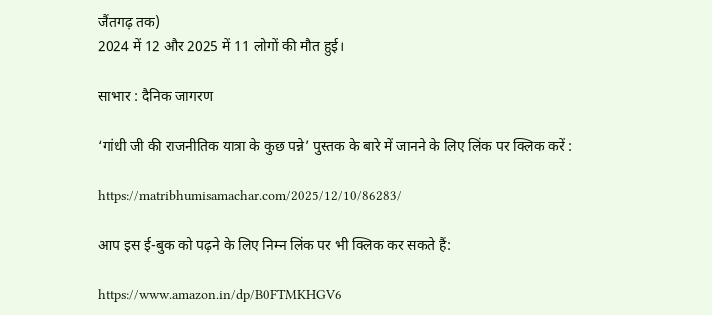जैंतगढ़ तक)
2024 में 12 और 2025 में 11 लोगों की मौत हुई।

साभार : दैनिक जागरण

‘गांधी जी की राजनीतिक यात्रा के कुछ पन्ने’ पुस्तक के बारे में जानने के लिए लिंक पर क्लिक करें :

https://matribhumisamachar.com/2025/12/10/86283/

आप इस ई-बुक को पढ़ने के लिए निम्न लिंक पर भी क्लिक कर सकते हैं:

https://www.amazon.in/dp/B0FTMKHGV6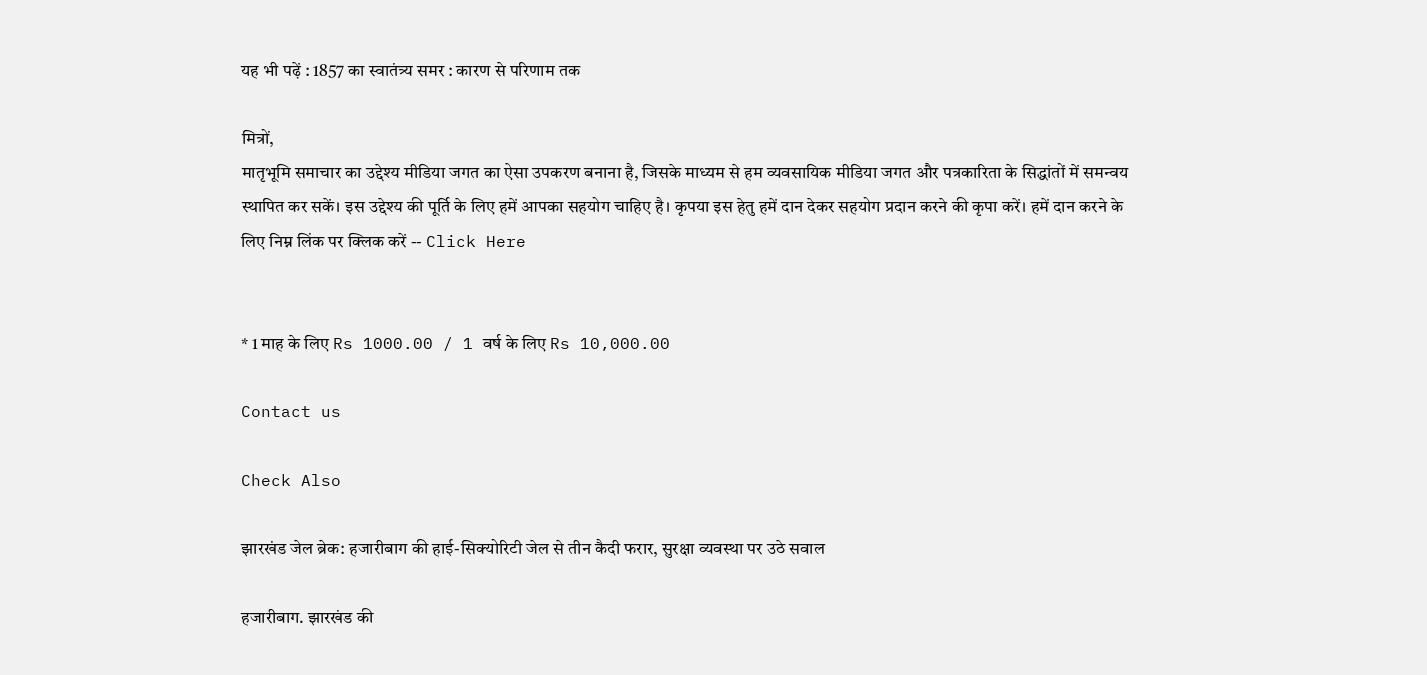यह भी पढ़ें : 1857 का स्वातंत्र्य समर : कारण से परिणाम तक

मित्रों,
मातृभूमि समाचार का उद्देश्य मीडिया जगत का ऐसा उपकरण बनाना है, जिसके माध्यम से हम व्यवसायिक मीडिया जगत और पत्रकारिता के सिद्धांतों में समन्वय स्थापित कर सकें। इस उद्देश्य की पूर्ति के लिए हमें आपका सहयोग चाहिए है। कृपया इस हेतु हमें दान देकर सहयोग प्रदान करने की कृपा करें। हमें दान करने के लिए निम्न लिंक पर क्लिक करें -- Click Here


* 1 माह के लिए Rs 1000.00 / 1 वर्ष के लिए Rs 10,000.00

Contact us

Check Also

झारखंड जेल ब्रेक: हजारीबाग की हाई-सिक्योरिटी जेल से तीन कैदी फरार, सुरक्षा व्यवस्था पर उठे सवाल

हजारीबाग. झारखंड की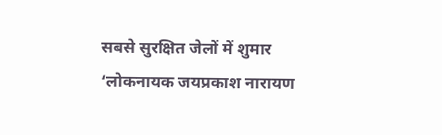सबसे सुरक्षित जेलों में शुमार ‘लोकनायक जयप्रकाश नारायण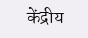केंद्रीय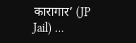कारागार’ (JP Jail) …